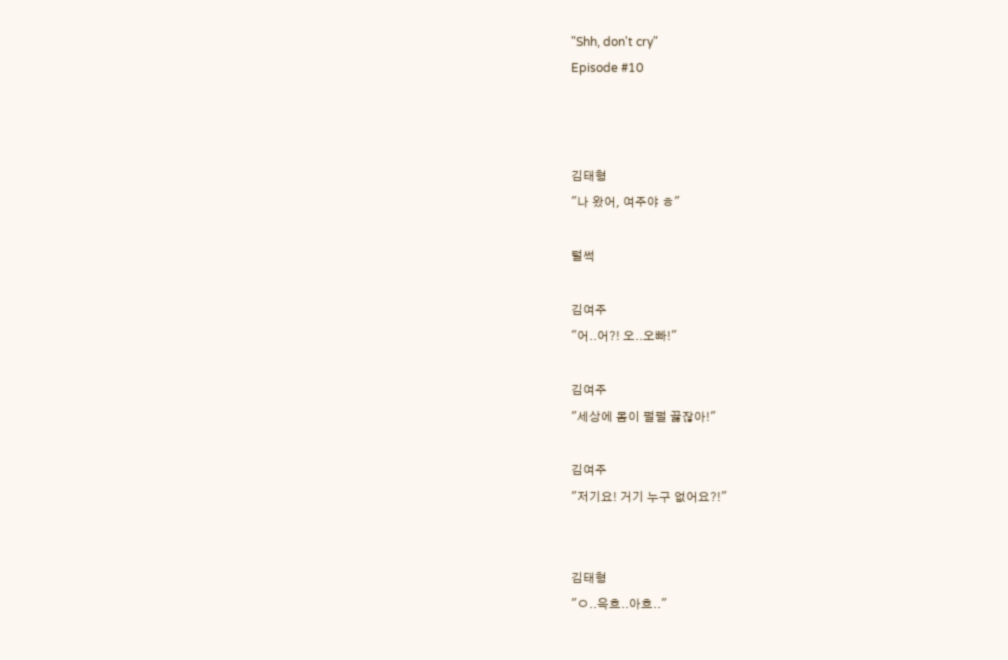"Shh, don't cry"
Episode #10



김태형
"나 왔어, 여주야 ㅎ"

털썩

김여주
"어..어?! 오..오빠!"

김여주
"세상에 몸이 펄펄 끓잖아!"

김여주
"저기요! 거기 누구 없어요?!"


김태형
"ㅇ..윽흐..아흐.."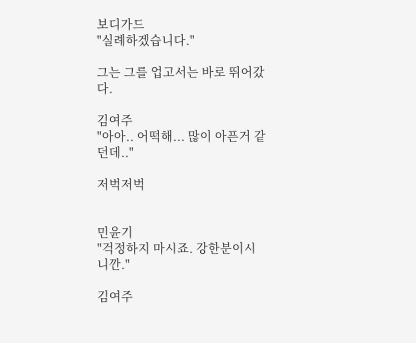보디가드
"실례하겠습니다."

그는 그를 업고서는 바로 뛰어갔다.

김여주
"아아.. 어떡해... 많이 아픈거 같던데.."

저벅저벅


민윤기
"걱정하지 마시죠. 강한분이시니깐."

김여주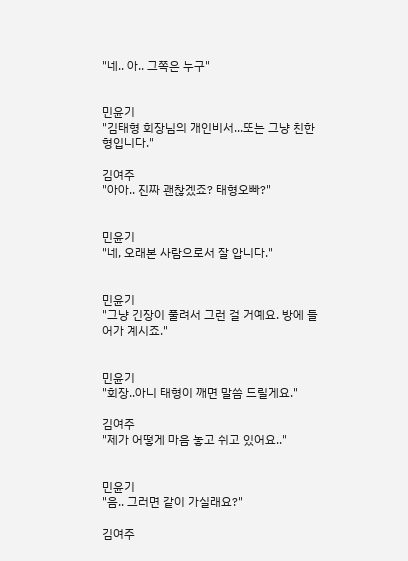"네.. 아.. 그쪽은 누구"


민윤기
"김태형 회장님의 개인비서...또는 그냥 친한 형입니다."

김여주
"아아.. 진짜 괜찮겠죠? 태형오빠?"


민윤기
"네, 오래본 사람으로서 잘 압니다."


민윤기
"그냥 긴장이 풀려서 그런 걸 거예요. 방에 들어가 계시죠."


민윤기
"회장..아니 태형이 깨면 말씀 드릴게요."

김여주
"제가 어떻게 마음 놓고 쉬고 있어요.."


민윤기
"음.. 그러면 같이 가실래요?"

김여주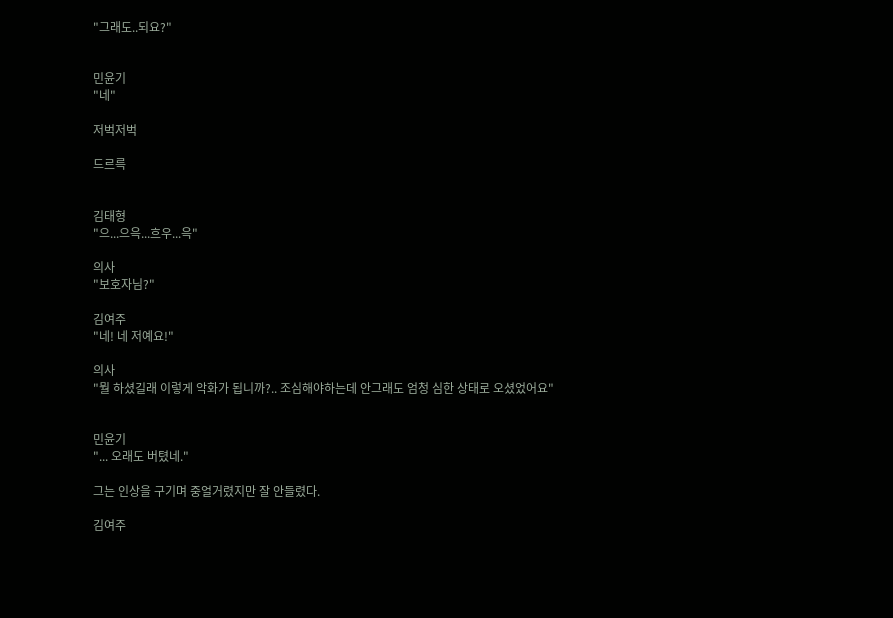"그래도..되요?"


민윤기
"네"

저벅저벅

드르륵


김태형
"으...으윽...흐우...윽"

의사
"보호자님?"

김여주
"네! 네 저예요!"

의사
"뭘 하셨길래 이렇게 악화가 됩니까?.. 조심해야하는데 안그래도 엄청 심한 상태로 오셨었어요"


민윤기
"... 오래도 버텼네."

그는 인상을 구기며 중얼거렸지만 잘 안들렸다.

김여주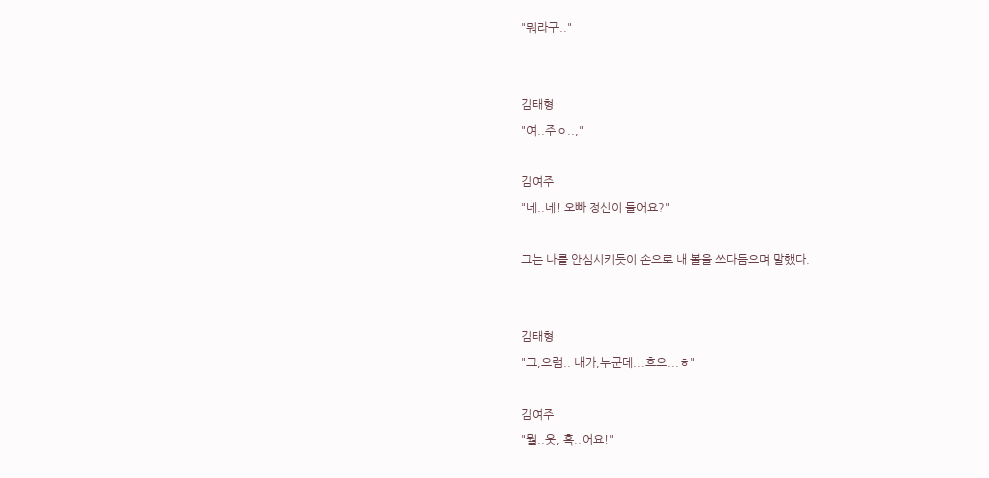"뭐라구.."


김태형
"여..주ㅇ..,"

김여주
"네..네! 오빠 정신이 들어요?"

그는 나를 안심시키듯이 손으로 내 볼을 쓰다듬으며 말했다.


김태형
"그,으럼.. 내가,누군데...흐으...ㅎ"

김여주
"뭘..웃, 흑..어요!"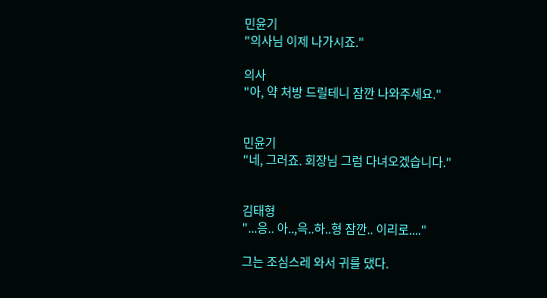민윤기
"의사님 이제 나가시죠."

의사
"아, 약 처방 드릴테니 잠깐 나와주세요."


민윤기
"네, 그러죠. 회장님 그럼 다녀오겠습니다."


김태형
"...응.. 아..,윽..하..형 잠깐.. 이리로...."

그는 조심스레 와서 귀를 댔다.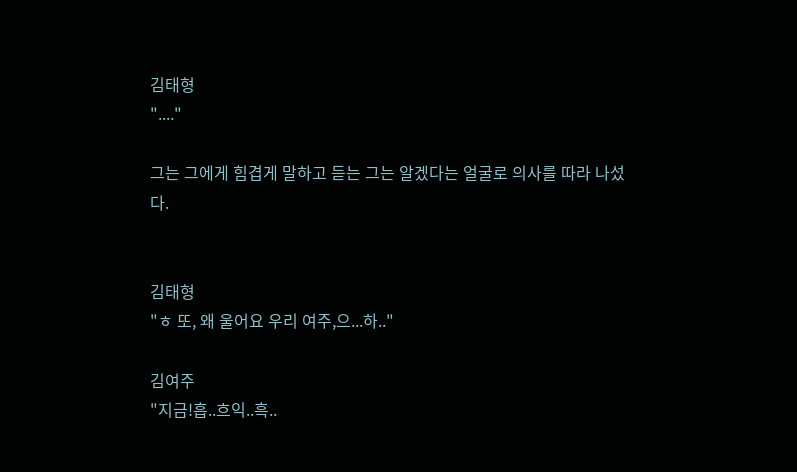김태형
"...."

그는 그에게 힘겹게 말하고 듣는 그는 알겠다는 얼굴로 의사를 따라 나섰다.


김태형
"ㅎ 또, 왜 울어요 우리 여주,으...하.."

김여주
"지금!흡..흐익..흑..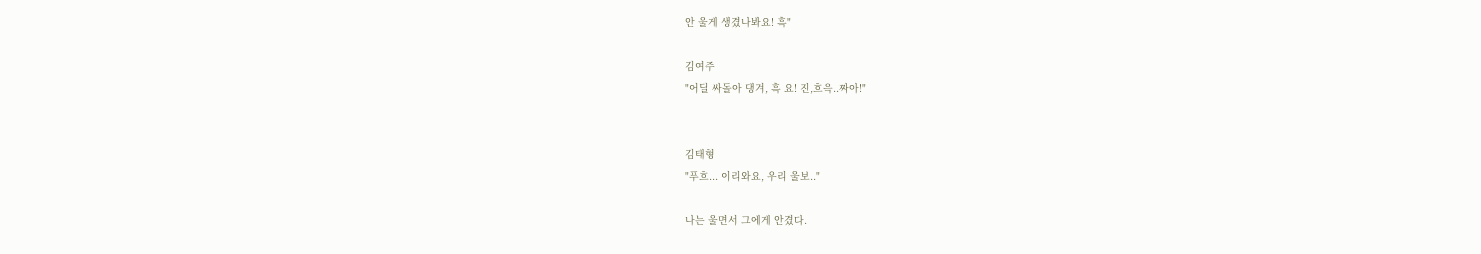안 울게 생겼나봐요! 흑"

김여주
"어딜 싸돌아 댕겨, 흑 요! 진,흐윽..짜아!"


김태형
"푸흐... 이리와요, 우리 울보.."

나는 울면서 그에게 안겼다.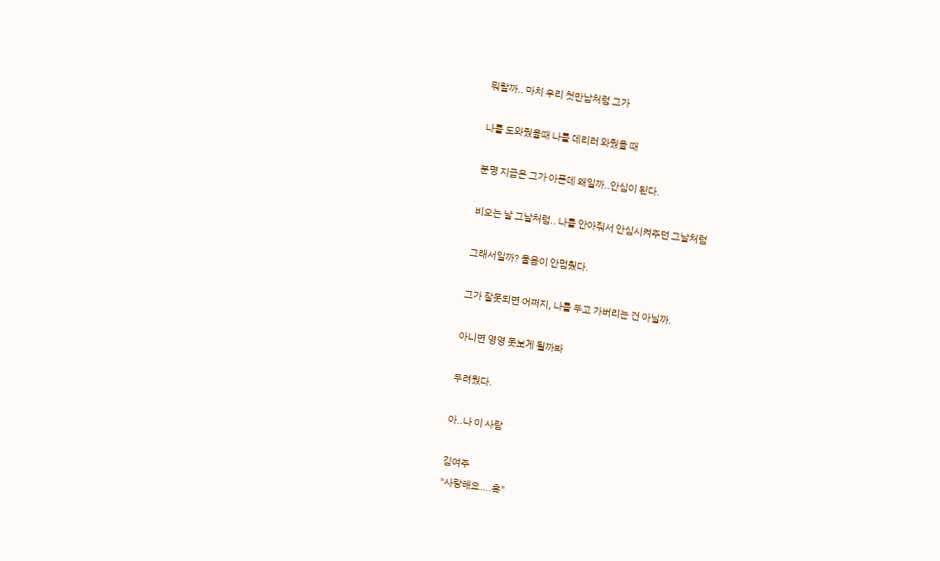뭐랄까.. 마치 우리 첫만남처럼 그가

나를 도와줬을때 나를 데리러 와줬을 때

분명 지금은 그가 아픈데 왜일까..안심이 된다.

비오는 날 그날처럼.. 나를 안아줘서 안심시켜주던 그날처럼

그래서일까? 울음이 안멈췄다.

그가 잘못되면 어쩌지, 나를 두고 가버리는 건 아닐까.

아니면 영영 못보게 될까봐

두려웠다.

아..나 이 사람

김여주
"사랑해요....흑"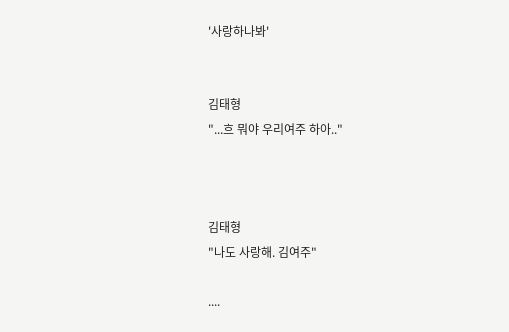'사랑하나봐'


김태형
"...흐 뭐야 우리여주 하아.."



김태형
"나도 사랑해. 김여주"

....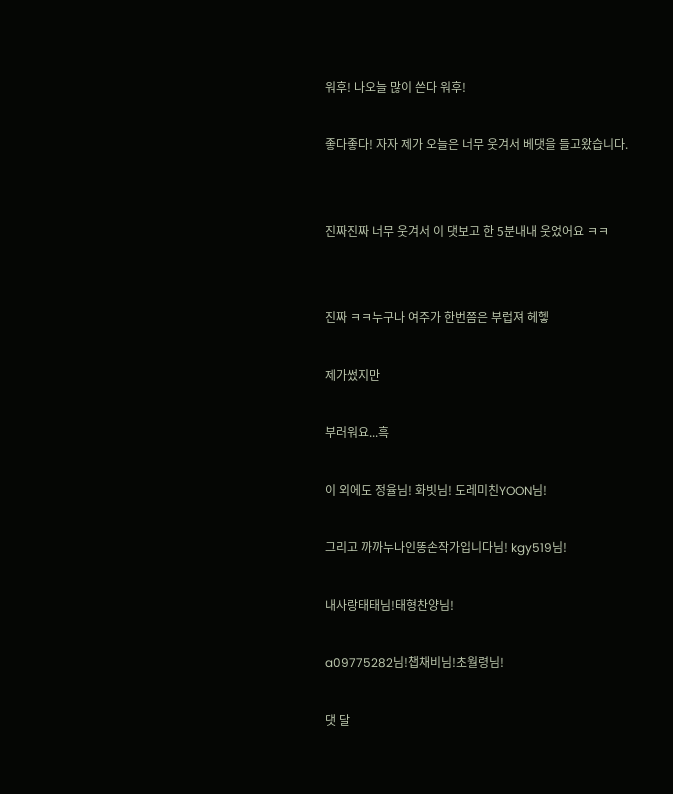워후! 나오늘 많이 쓴다 워후!

좋다좋다! 자자 제가 오늘은 너무 웃겨서 베댓을 들고왔습니다.


진짜진짜 너무 웃겨서 이 댓보고 한 5분내내 웃었어요 ㅋㅋ


진짜 ㅋㅋ누구나 여주가 한번쯤은 부럽져 헤헿

제가썼지만

부러워요...흑

이 외에도 정율님! 화빗님! 도레미친YOON님!

그리고 까까누나인똥손작가입니다님! kgy519님!

내사랑태태님!태형찬양님!

a09775282님!챕채비님!초월령님!

댓 달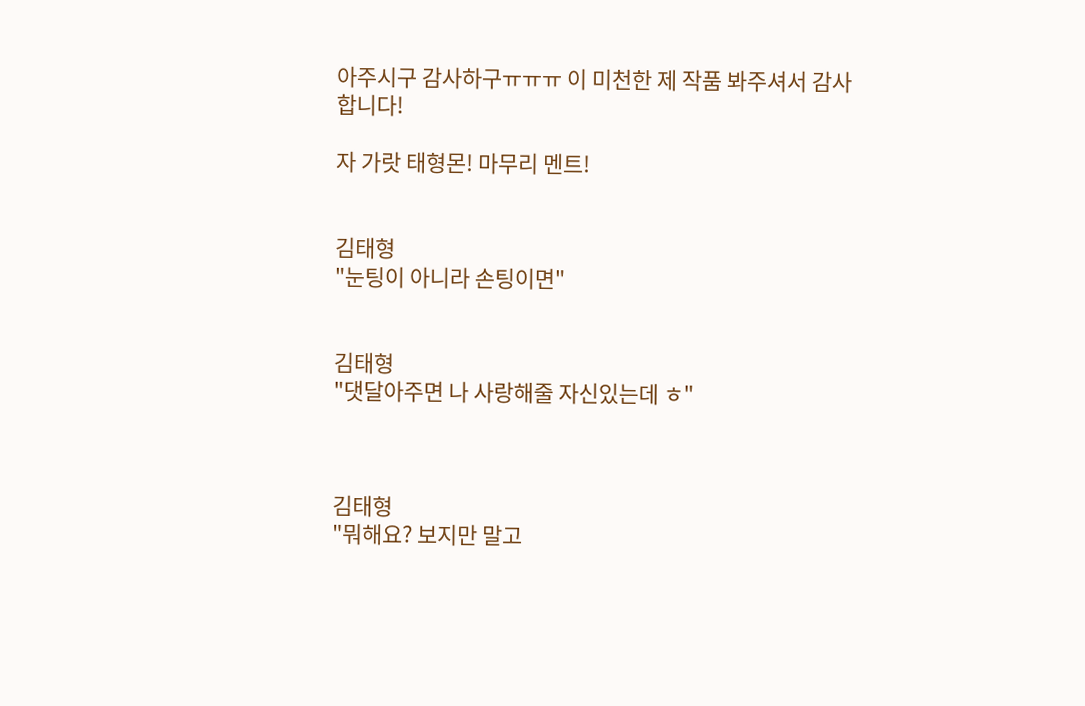아주시구 감사하구ㅠㅠㅠ 이 미천한 제 작품 봐주셔서 감사합니다!

자 가랏 태형몬! 마무리 멘트!


김태형
"눈팅이 아니라 손팅이면"


김태형
"댓달아주면 나 사랑해줄 자신있는데 ㅎ"



김태형
"뭐해요? 보지만 말고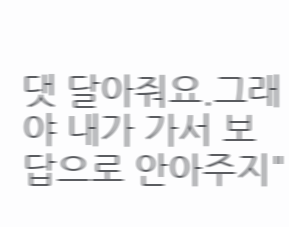댓 달아줘요.그래야 내가 가서 보답으로 안아주지"